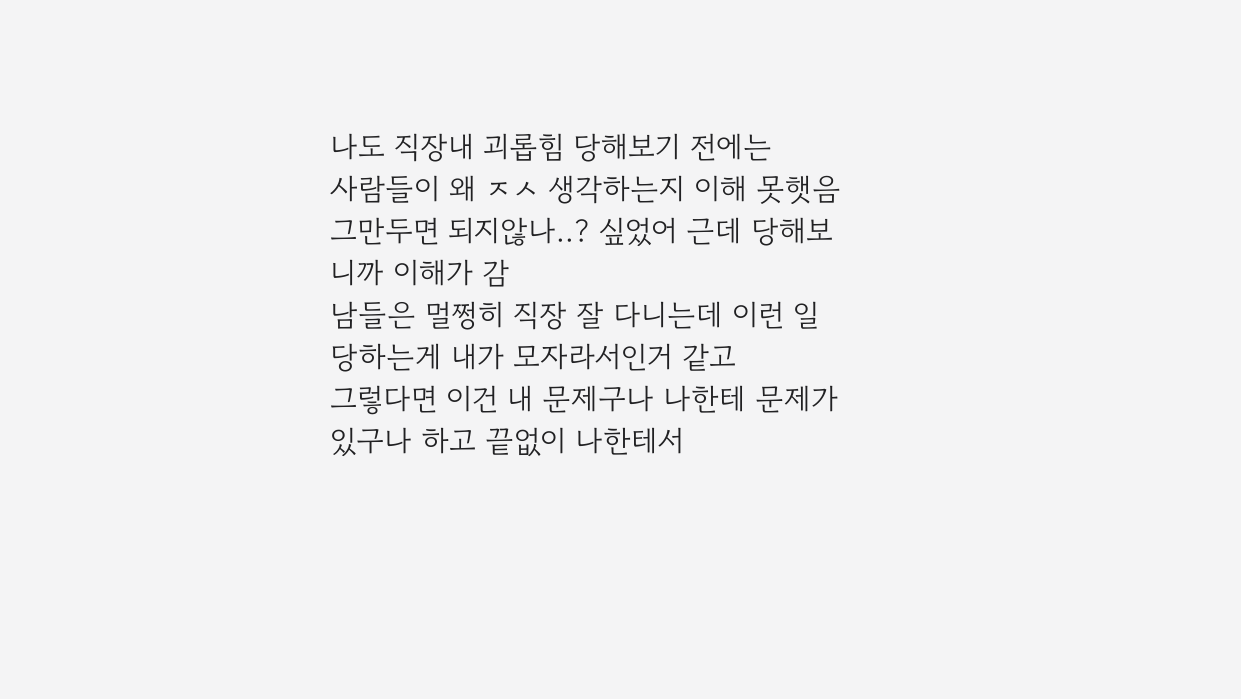나도 직장내 괴롭힘 당해보기 전에는
사람들이 왜 ㅈㅅ 생각하는지 이해 못햇음
그만두면 되지않나..? 싶었어 근데 당해보니까 이해가 감
남들은 멀쩡히 직장 잘 다니는데 이런 일 당하는게 내가 모자라서인거 같고
그렇다면 이건 내 문제구나 나한테 문제가있구나 하고 끝없이 나한테서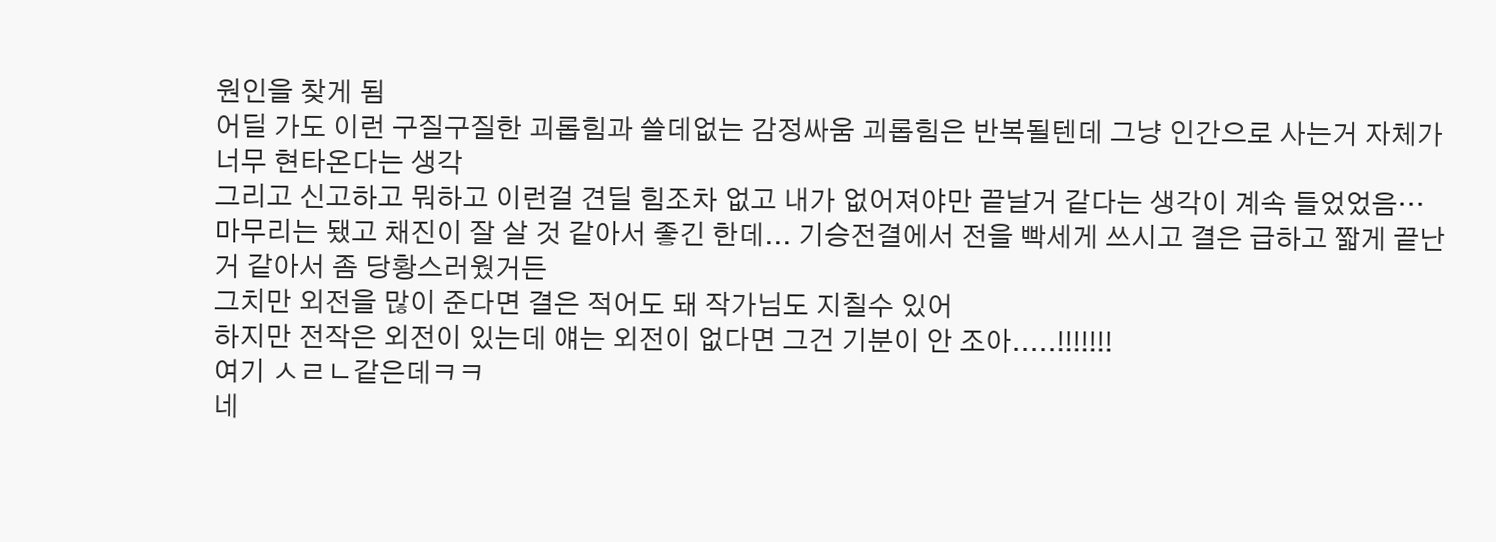원인을 찾게 됨
어딜 가도 이런 구질구질한 괴롭힘과 쓸데없는 감정싸움 괴롭힘은 반복될텐데 그냥 인간으로 사는거 자체가 너무 현타온다는 생각
그리고 신고하고 뭐하고 이런걸 견딜 힘조차 없고 내가 없어져야만 끝날거 같다는 생각이 계속 들었었음…
마무리는 됐고 채진이 잘 살 것 같아서 좋긴 한데... 기승전결에서 전을 빡세게 쓰시고 결은 급하고 짧게 끝난 거 같아서 좀 당황스러웠거든
그치만 외전을 많이 준다면 결은 적어도 돼 작가님도 지칠수 있어
하지만 전작은 외전이 있는데 얘는 외전이 없다면 그건 기분이 안 조아.....!!!!!!!
여기 ㅅㄹㄴ같은데ㅋㅋ
네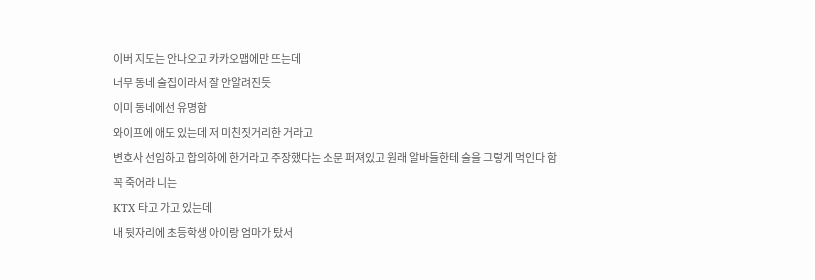이버 지도는 안나오고 카카오맵에만 뜨는데
너무 동네 술집이라서 잘 안알려진듯
이미 동네에선 유명함
와이프에 애도 있는데 저 미친짓거리한 거라고
변호사 선임하고 합의하에 한거라고 주장했다는 소문 퍼져있고 원래 알바들한테 술을 그렇게 먹인다 함
꼭 죽어라 니는
KTX 타고 가고 있는데
내 뒷자리에 초등학생 아이랑 엄마가 탔서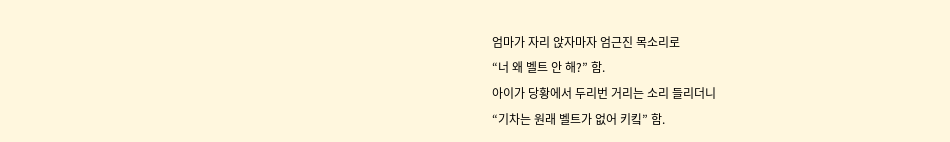엄마가 자리 앉자마자 엄근진 목소리로
“너 왜 벨트 안 해?” 함.
아이가 당황에서 두리번 거리는 소리 들리더니
“기차는 원래 벨트가 없어 키킼” 함.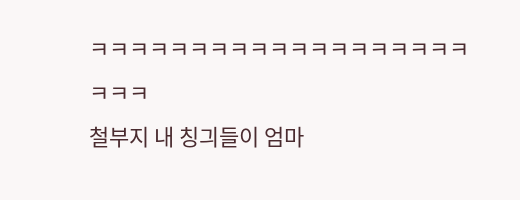ㅋㅋㅋㅋㅋㅋㅋㅋㅋㅋㅋㅋㅋㅋㅋㅋㅋㅋㅋㅋㅋㅋ
철부지 내 칭긔들이 엄마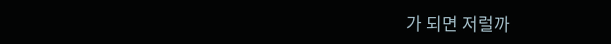가 되면 저럴까